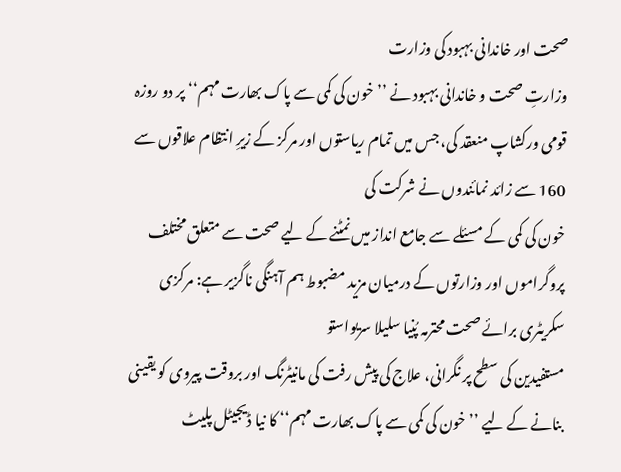صحت اور خاندانی بہبود کی وزارت
وزارتِ صحت و خاندانی بہبود نے ’’خون کی کمی سے پاک بھارت مہم‘‘ پر دو روزہ قومی ورکشاپ منعقد کی، جس میں تمام ریاستوں اور مرکز کے زیرِ انتظام علاقوں سے 160 سے زائد نمائندوں نے شرکت کی
خون کی کمی کے مسئلے سے جامع انداز میں نمٹنے کے لیے صحت سے متعلق مختلف پروگراموں اور وزارتوں کے درمیان مزید مضبوط ہم آہنگی ناگزیر ہے: مرکزی سکریٹری برائے صحت محترمہ پُنیا سلیلا سریواستو
مستفیدین کی سطح پر نگرانی، علاج کی پیش رفت کی مانیٹرنگ اور بروقت پیروی کو یقینی بنانے کے لیے ’’خون کی کمی سے پاک بھارت مہم‘‘ کا نیا ڈیجیٹل پلیٹ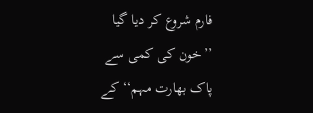فارم شروع کر دیا گیا
’’خون کی کمی سے پاک بھارت مہم‘‘ کے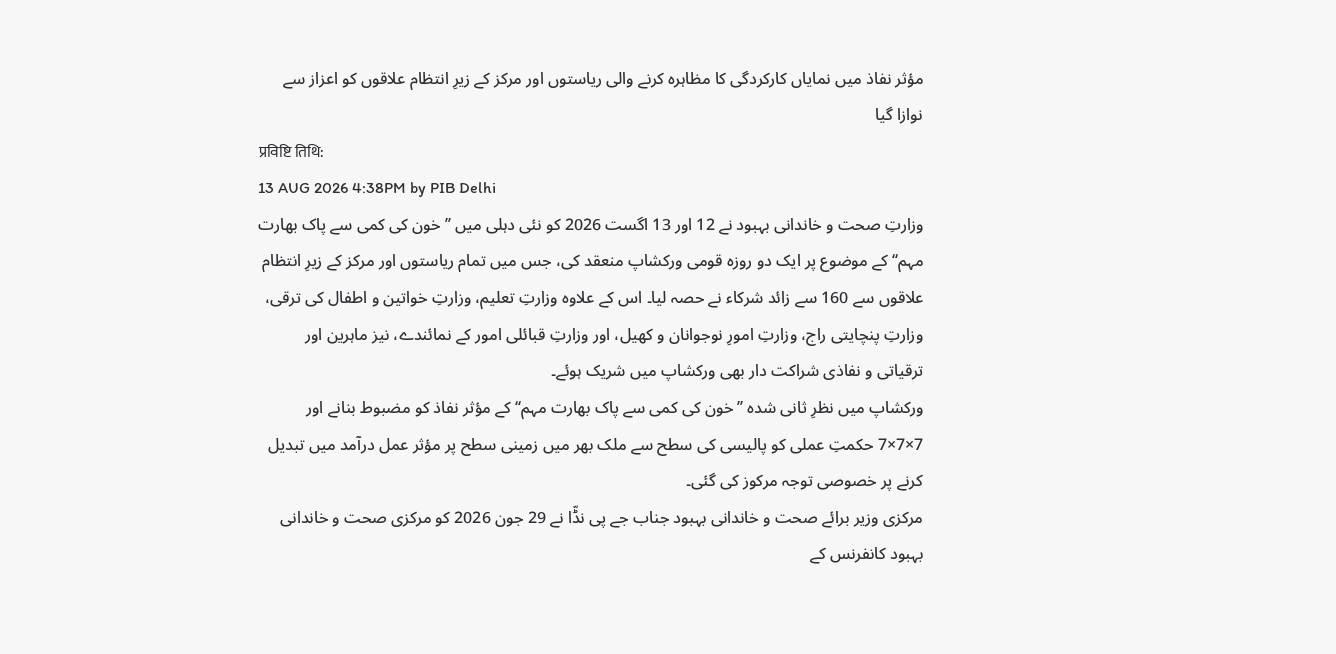مؤثر نفاذ میں نمایاں کارکردگی کا مظاہرہ کرنے والی ریاستوں اور مرکز کے زیرِ انتظام علاقوں کو اعزاز سے نوازا گیا
प्रविष्टि तिथि:
13 AUG 2026 4:38PM by PIB Delhi
وزارتِ صحت و خاندانی بہبود نے 12 اور 13 اگست 2026 کو نئی دہلی میں ’’خون کی کمی سے پاک بھارت مہم‘‘ کے موضوع پر ایک دو روزہ قومی ورکشاپ منعقد کی، جس میں تمام ریاستوں اور مرکز کے زیرِ انتظام علاقوں سے 160 سے زائد شرکاء نے حصہ لیا۔ اس کے علاوہ وزارتِ تعلیم، وزارتِ خواتین و اطفال کی ترقی، وزارتِ پنچایتی راج، وزارتِ امورِ نوجوانان و کھیل، اور وزارتِ قبائلی امور کے نمائندے، نیز ماہرین اور ترقیاتی و نفاذی شراکت دار بھی ورکشاپ میں شریک ہوئے۔
ورکشاپ میں نظرِ ثانی شدہ ’’خون کی کمی سے پاک بھارت مہم‘‘ کے مؤثر نفاذ کو مضبوط بنانے اور 7×7×7 حکمتِ عملی کو پالیسی کی سطح سے ملک بھر میں زمینی سطح پر مؤثر عمل درآمد میں تبدیل کرنے پر خصوصی توجہ مرکوز کی گئی۔
مرکزی وزیر برائے صحت و خاندانی بہبود جناب جے پی نڈّا نے 29 جون 2026 کو مرکزی صحت و خاندانی بہبود کانفرنس کے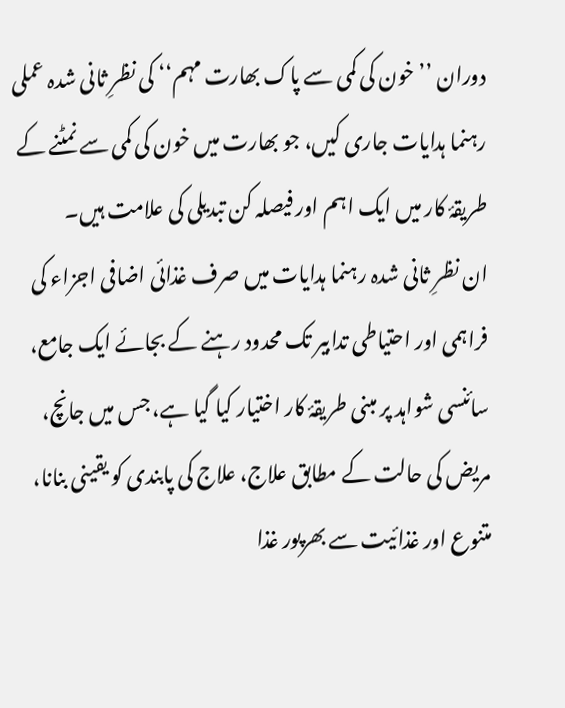دوران ’’خون کی کمی سے پاک بھارت مہم‘‘ کی نظرِ ثانی شدہ عملی رہنما ہدایات جاری کیں، جو بھارت میں خون کی کمی سے نمٹنے کے طریقۂ کار میں ایک اہم اور فیصلہ کن تبدیلی کی علامت ہیں۔
ان نظرِ ثانی شدہ رہنما ہدایات میں صرف غذائی اضافی اجزاء کی فراہمی اور احتیاطی تدابیر تک محدود رہنے کے بجائے ایک جامع، سائنسی شواہد پر مبنی طریقۂ کار اختیار کیا گیا ہے، جس میں جانچ، مریض کی حالت کے مطابق علاج، علاج کی پابندی کو یقینی بنانا، متنوع اور غذائیت سے بھرپور غذا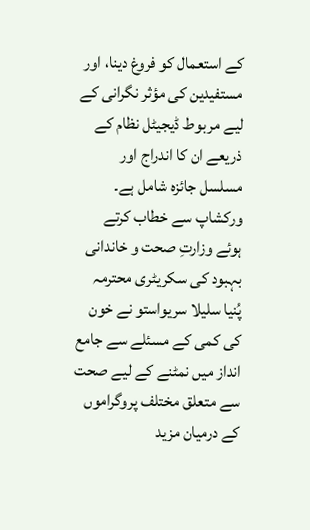کے استعمال کو فروغ دینا، اور مستفیدین کی مؤثر نگرانی کے لیے مربوط ڈیجیٹل نظام کے ذریعے ان کا اندراج اور مسلسل جائزہ شامل ہے۔
ورکشاپ سے خطاب کرتے ہوئے وزارتِ صحت و خاندانی بہبود کی سکریٹری محترمہ پُنیا سلیلا سریواستو نے خون کی کمی کے مسئلے سے جامع انداز میں نمٹنے کے لیے صحت سے متعلق مختلف پروگراموں کے درمیان مزید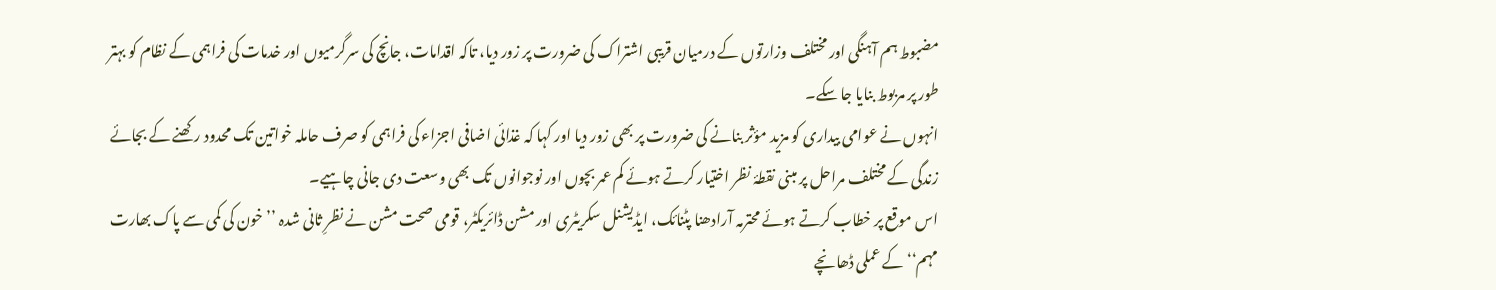مضبوط ہم آہنگی اور مختلف وزارتوں کے درمیان قریبی اشتراک کی ضرورت پر زور دیا، تاکہ اقدامات، جانچ کی سرگرمیوں اور خدمات کی فراہمی کے نظام کو بہتر طور پر مربوط بنایا جا سکے۔
انہوں نے عوامی بیداری کو مزید مؤثر بنانے کی ضرورت پر بھی زور دیا اور کہا کہ غذائی اضافی اجزاء کی فراہمی کو صرف حاملہ خواتین تک محدود رکھنے کے بجائے زندگی کے مختلف مراحل پر مبنی نقطۂ نظر اختیار کرتے ہوئے کم عمر بچوں اور نوجوانوں تک بھی وسعت دی جانی چاہیے۔
اس موقع پر خطاب کرتے ہوئے محترمہ آرادھنا پٹنائک، ایڈیشنل سکریٹری اور مشن ڈائریکٹر، قومی صحت مشن نے نظرِ ثانی شدہ ’’خون کی کمی سے پاک بھارت مہم‘‘ کے عملی ڈھانچے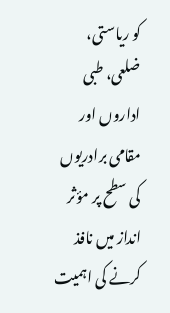کو ریاستی، ضلعی، طبی اداروں اور مقامی برادریوں کی سطح پر مؤثر انداز میں نافذ کرنے کی اہمیت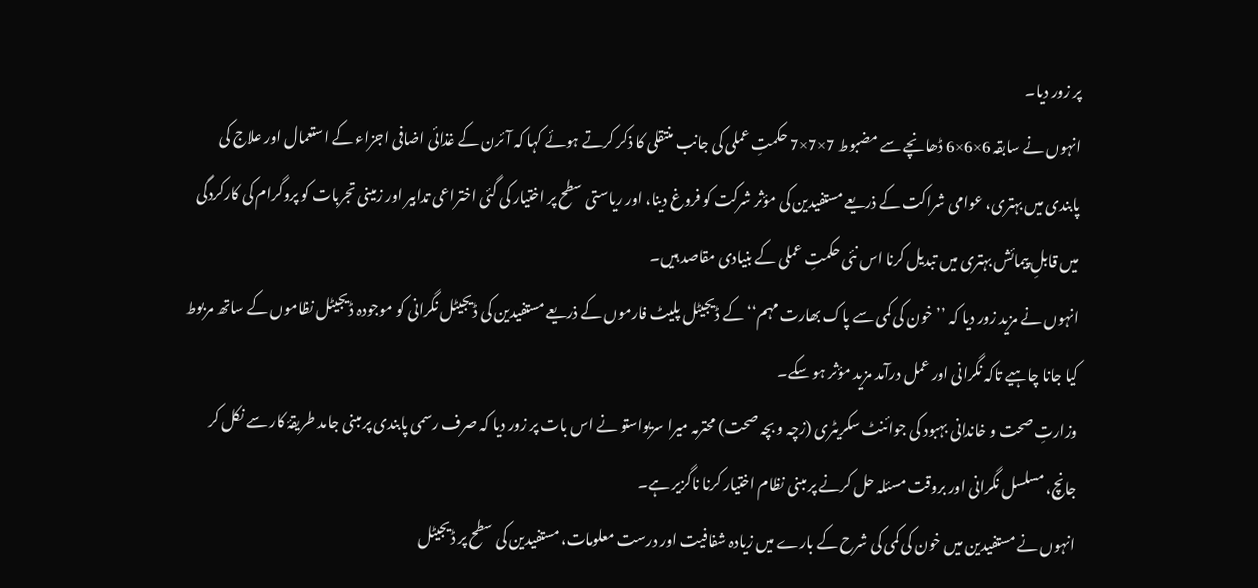پر زور دیا۔
انہوں نے سابقہ 6×6×6 ڈھانچے سے مضبوط 7×7×7 حکمتِ عملی کی جانب منتقلی کا ذکر کرتے ہوئے کہا کہ آئرن کے غذائی اضافی اجزاء کے استعمال اور علاج کی پابندی میں بہتری، عوامی شراکت کے ذریعے مستفیدین کی مؤثر شرکت کو فروغ دینا، اور ریاستی سطح پر اختیار کی گئی اختراعی تدابیر اور زمینی تجربات کو پروگرام کی کارکردگی میں قابلِ پیمائش بہتری میں تبدیل کرنا اس نئی حکمتِ عملی کے بنیادی مقاصد ہیں۔
انہوں نے مزید زور دیا کہ ’’خون کی کمی سے پاک بھارت مہم‘‘ کے ڈیجیٹل پلیٹ فارموں کے ذریعے مستفیدین کی ڈیجیٹل نگرانی کو موجودہ ڈیجیٹل نظاموں کے ساتھ مربوط کیا جانا چاہیے تاکہ نگرانی اور عمل درآمد مزید مؤثر ہو سکے۔
وزارتِ صحت و خاندانی بہبود کی جوائنٹ سکریٹری (زچہ و بچہ صحت) محترمہ میرا سریواستو نے اس بات پر زور دیا کہ صرف رسمی پابندی پر مبنی جامد طریقۂ کار سے نکل کر جانچ، مسلسل نگرانی اور بروقت مسئلہ حل کرنے پر مبنی نظام اختیار کرنا ناگزیر ہے۔
انہوں نے مستفیدین میں خون کی کمی کی شرح کے بارے میں زیادہ شفافیت اور درست معلومات، مستفیدین کی سطح پر ڈیجیٹل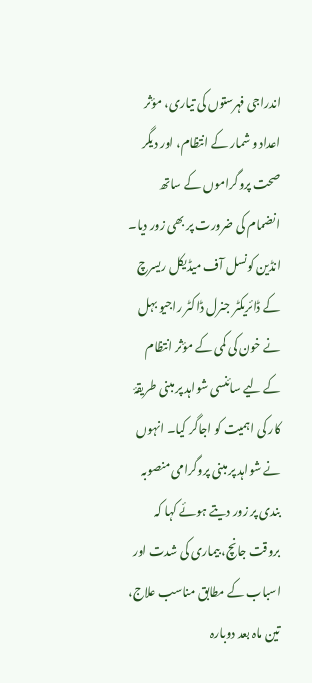اندراجی فہرستوں کی تیاری، مؤثر اعداد و شمار کے انتظام، اور دیگر صحت پروگراموں کے ساتھ انضمام کی ضرورت پر بھی زور دیا۔
انڈین کونسل آف میڈیکل ریسرچ کے ڈائریکٹر جنرل ڈاکٹر راجیو بہل نے خون کی کمی کے مؤثر انتظام کے لیے سائنسی شواہد پر مبنی طریقۂ کار کی اہمیت کو اجاگر کیا۔ انہوں نے شواہد پر مبنی پروگرامی منصوبہ بندی پر زور دیتے ہوئے کہا کہ بروقت جانچ، بیماری کی شدت اور اسباب کے مطابق مناسب علاج، تین ماہ بعد دوبارہ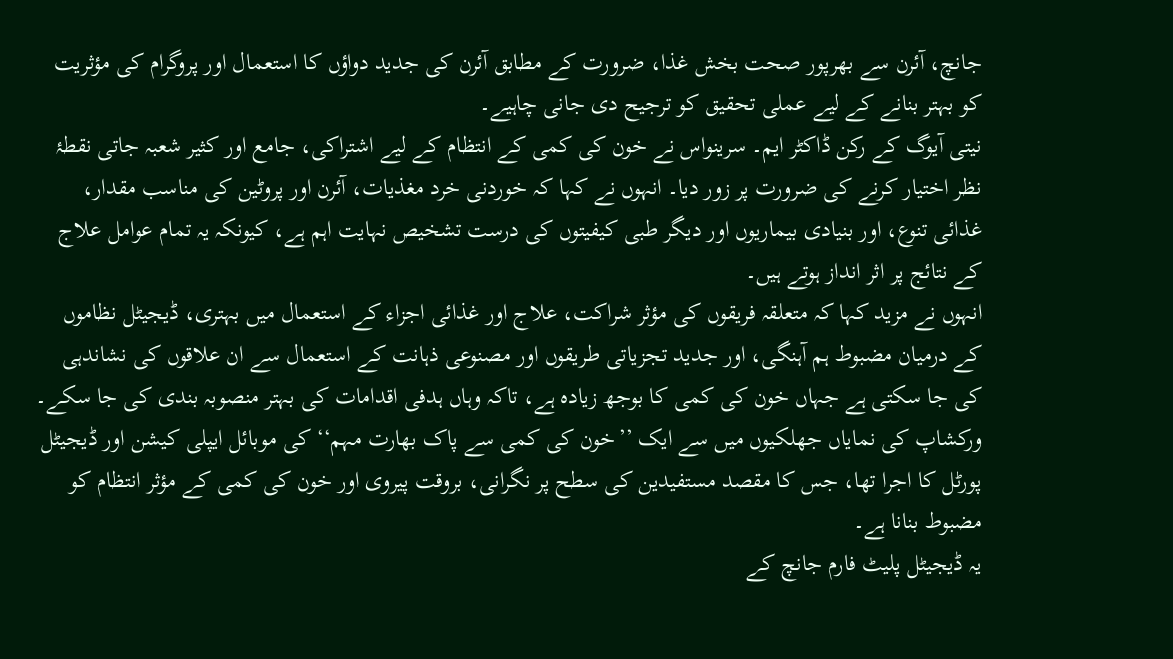جانچ، آئرن سے بھرپور صحت بخش غذا، ضرورت کے مطابق آئرن کی جدید دواؤں کا استعمال اور پروگرام کی مؤثریت کو بہتر بنانے کے لیے عملی تحقیق کو ترجیح دی جانی چاہیے۔
نیتی آیوگ کے رکن ڈاکٹر ایم۔ سرینواس نے خون کی کمی کے انتظام کے لیے اشتراکی، جامع اور کثیر شعبہ جاتی نقطۂ نظر اختیار کرنے کی ضرورت پر زور دیا۔ انہوں نے کہا کہ خوردنی خرد مغذیات، آئرن اور پروٹین کی مناسب مقدار، غذائی تنوع، اور بنیادی بیماریوں اور دیگر طبی کیفیتوں کی درست تشخیص نہایت اہم ہے، کیونکہ یہ تمام عوامل علاج کے نتائج پر اثر انداز ہوتے ہیں۔
انہوں نے مزید کہا کہ متعلقہ فریقوں کی مؤثر شراکت، علاج اور غذائی اجزاء کے استعمال میں بہتری، ڈیجیٹل نظاموں کے درمیان مضبوط ہم آہنگی، اور جدید تجزیاتی طریقوں اور مصنوعی ذہانت کے استعمال سے ان علاقوں کی نشاندہی کی جا سکتی ہے جہاں خون کی کمی کا بوجھ زیادہ ہے، تاکہ وہاں ہدفی اقدامات کی بہتر منصوبہ بندی کی جا سکے۔
ورکشاپ کی نمایاں جھلکیوں میں سے ایک ’’خون کی کمی سے پاک بھارت مہم‘‘ کی موبائل ایپلی کیشن اور ڈیجیٹل پورٹل کا اجرا تھا، جس کا مقصد مستفیدین کی سطح پر نگرانی، بروقت پیروی اور خون کی کمی کے مؤثر انتظام کو مضبوط بنانا ہے۔
یہ ڈیجیٹل پلیٹ فارم جانچ کے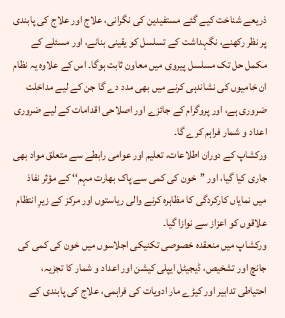ذریعے شناخت کیے گئے مستفیدین کی نگرانی، علاج اور علاج کی پابندی پر نظر رکھنے، نگہداشت کے تسلسل کو یقینی بنانے، اور مسئلے کے مکمل حل تک مسلسل پیروی میں معاون ثابت ہوگا۔ اس کے علاوہ یہ نظام ان خامیوں کی نشاندہی کرنے میں بھی مدد دے گا جن کے لیے مداخلت ضروری ہے، اور پروگرام کے جائزے اور اصلاحی اقدامات کے لیے ضروری اعداد و شمار فراہم کرے گا۔
ورکشاپ کے دوران اطلاعات، تعلیم اور عوامی رابطے سے متعلق مواد بھی جاری کیا گیا، اور ’’خون کی کمی سے پاک بھارت مہم‘‘ کے مؤثر نفاذ میں نمایاں کارکردگی کا مظاہرہ کرنے والی ریاستوں اور مرکز کے زیرِ انتظام علاقوں کو اعزاز سے نوازا گیا۔
ورکشاپ میں منعقدہ خصوصی تکنیکی اجلاسوں میں خون کی کمی کی جانچ اور تشخیص، ڈیجیٹل ایپلی کیشن اور اعداد و شمار کا تجزیہ، احتیاطی تدابیر اور کیڑے مار ادویات کی فراہمی، علاج کی پابندی کے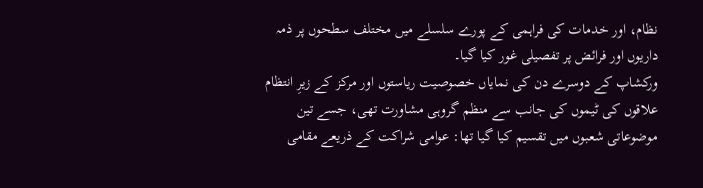نظام، اور خدمات کی فراہمی کے پورے سلسلے میں مختلف سطحوں پر ذمہ داریوں اور فرائض پر تفصیلی غور کیا گیا۔
ورکشاپ کے دوسرے دن کی نمایاں خصوصیت ریاستوں اور مرکز کے زیرِ انتظام علاقوں کی ٹیموں کی جانب سے منظم گروہی مشاورت تھی، جسے تین موضوعاتی شعبوں میں تقسیم کیا گیا تھا: عوامی شراکت کے ذریعے مقامی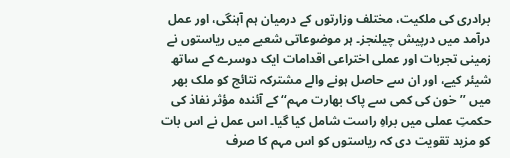برادری کی ملکیت، مختلف وزارتوں کے درمیان ہم آہنگی، اور عمل درآمد میں درپیش چیلنجز۔ ہر موضوعاتی شعبے میں ریاستوں نے زمینی تجربات اور عملی اختراعی اقدامات ایک دوسرے کے ساتھ شیئر کیے، اور ان سے حاصل ہونے والے مشترکہ نتائج کو ملک بھر میں ’’خون کی کمی سے پاک بھارت مہم‘‘ کے آئندہ مؤثر نفاذ کی حکمتِ عملی میں براہِ راست شامل کیا گیا۔ اس عمل نے اس بات کو مزید تقویت دی کہ ریاستوں کو اس مہم کا صرف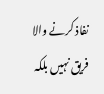نفاذ کرنے والا فریق نہیں بلکہ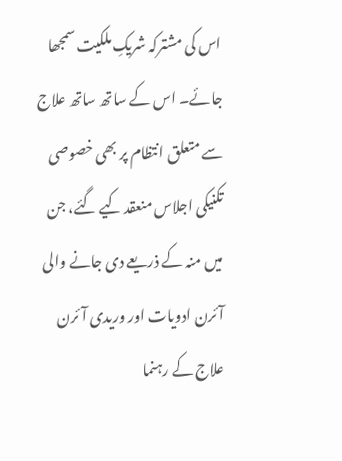اس کی مشترکہ شریکِ ملکیت سمجھا جائے۔ اس کے ساتھ ساتھ علاج سے متعلق انتظام پر بھی خصوصی تکنیکی اجلاس منعقد کیے گئے، جن میں منہ کے ذریعے دی جانے والی آئرن ادویات اور وریدی آئرن علاج کے رہنما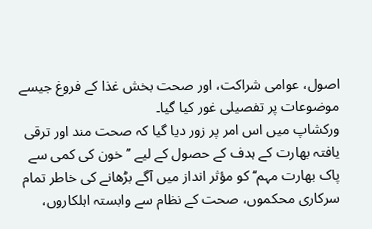اصول، عوامی شراکت، اور صحت بخش غذا کے فروغ جیسے موضوعات پر تفصیلی غور کیا گیا۔
ورکشاپ میں اس امر پر زور دیا گیا کہ صحت مند اور ترقی یافتہ بھارت کے ہدف کے حصول کے لیے ’’خون کی کمی سے پاک بھارت مہم‘‘ کو مؤثر انداز میں آگے بڑھانے کی خاطر تمام سرکاری محکموں، صحت کے نظام سے وابستہ اہلکاروں،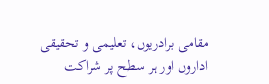مقامی برادریوں، تعلیمی و تحقیقی اداروں اور ہر سطح پر شراکت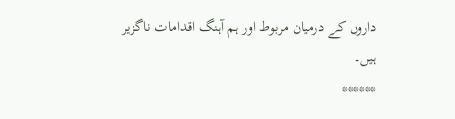داروں کے درمیان مربوط اور ہم آہنگ اقدامات ناگزیر ہیں۔
******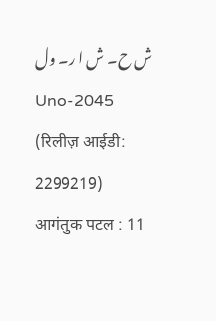ش ح۔ ش ا ر۔ ول
Uno-2045
(रिलीज़ आईडी: 2299219)
आगंतुक पटल : 11